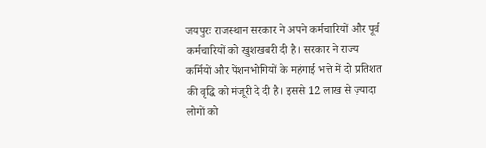जयपुरः राजस्थान सरकार ने अपने कर्मचारियों और पूर्व कर्मचारियों को खुशखबरी दी है। सरकार ने राज्य कर्मियों और पेंशनभोगियों के महंगाई भत्ते में दो प्रतिशत की वृद्धि को मंजूरी दे दी है। इससे 12 लाख से ज़्यादा लोगों को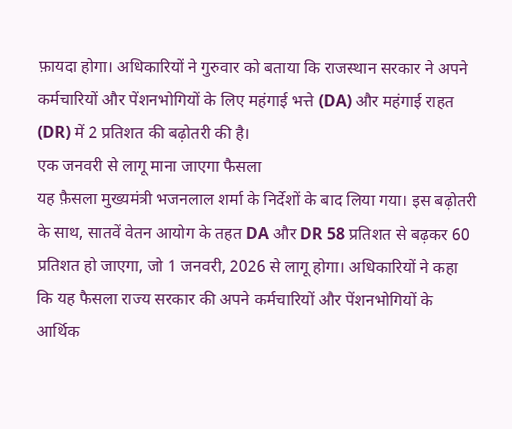फ़ायदा होगा। अधिकारियों ने गुरुवार को बताया कि राजस्थान सरकार ने अपने कर्मचारियों और पेंशनभोगियों के लिए महंगाई भत्ते (DA) और महंगाई राहत (DR) में 2 प्रतिशत की बढ़ोतरी की है।
एक जनवरी से लागू माना जाएगा फैसला
यह फ़ैसला मुख्यमंत्री भजनलाल शर्मा के निर्देशों के बाद लिया गया। इस बढ़ोतरी के साथ, सातवें वेतन आयोग के तहत DA और DR 58 प्रतिशत से बढ़कर 60 प्रतिशत हो जाएगा, जो 1 जनवरी, 2026 से लागू होगा। अधिकारियों ने कहा कि यह फैसला राज्य सरकार की अपने कर्मचारियों और पेंशनभोगियों के आर्थिक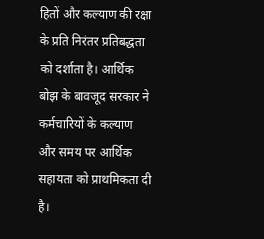हितों और कल्याण की रक्षा के प्रति निरंतर प्रतिबद्धता को दर्शाता है। आर्थिक बोझ के बावजूद सरकार ने कर्मचारियों के कल्याण और समय पर आर्थिक सहायता को प्राथमिकता दी है।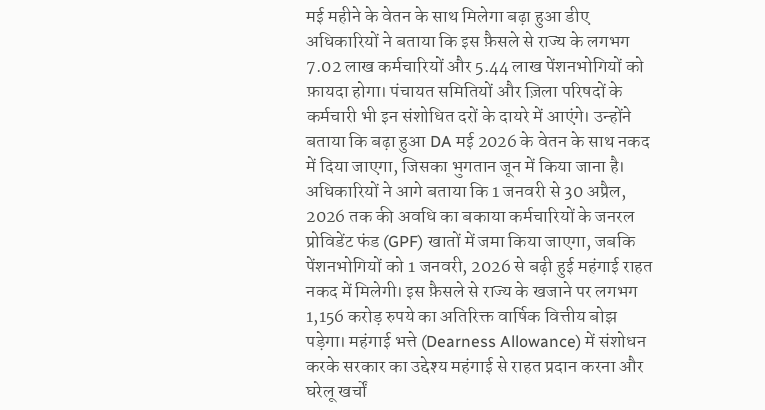मई महीने के वेतन के साथ मिलेगा बढ़ा हुआ डीए
अधिकारियों ने बताया कि इस फ़ैसले से राज्य के लगभग 7.02 लाख कर्मचारियों और 5.44 लाख पेंशनभोगियों को फ़ायदा होगा। पंचायत समितियों और ज़िला परिषदों के कर्मचारी भी इन संशोधित दरों के दायरे में आएंगे। उन्होंने बताया कि बढ़ा हुआ DA मई 2026 के वेतन के साथ नकद में दिया जाएगा, जिसका भुगतान जून में किया जाना है।
अधिकारियों ने आगे बताया कि 1 जनवरी से 30 अप्रैल, 2026 तक की अवधि का बकाया कर्मचारियों के जनरल प्रोविडेंट फंड (GPF) खातों में जमा किया जाएगा, जबकि पेंशनभोगियों को 1 जनवरी, 2026 से बढ़ी हुई महंगाई राहत नकद में मिलेगी। इस फ़ैसले से राज्य के खजाने पर लगभग 1,156 करोड़ रुपये का अतिरिक्त वार्षिक वित्तीय बोझ पड़ेगा। महंगाई भत्ते (Dearness Allowance) में संशोधन करके सरकार का उद्देश्य महंगाई से राहत प्रदान करना और घरेलू खर्चों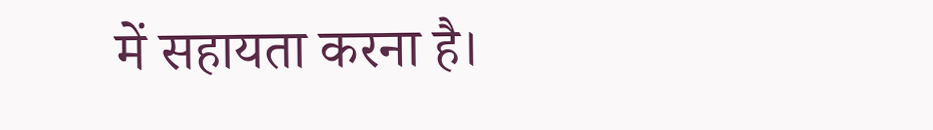में सहायता करना है।